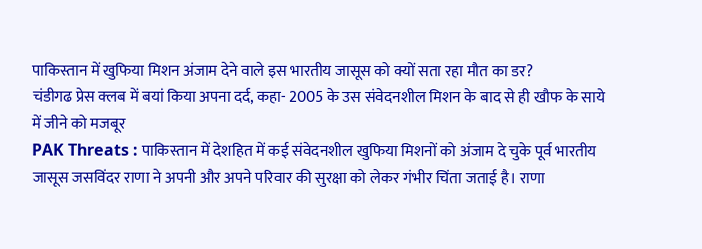पाकिस्तान में खुफिया मिशन अंजाम देने वाले इस भारतीय जासूस को क्यों सता रहा मौत का डर?
चंडीगढ प्रेस क्लब में बयां किया अपना दर्द, कहा- 2005 के उस संवेदनशील मिशन के बाद से ही खौफ के साये में जीने को मजबूर
PAK Threats : पाकिस्तान में देशहित में कई संवेदनशील खुफिया मिशनों को अंजाम दे चुके पूर्व भारतीय जासूस जसविंदर राणा ने अपनी और अपने परिवार की सुरक्षा को लेकर गंभीर चिंता जताई है। राणा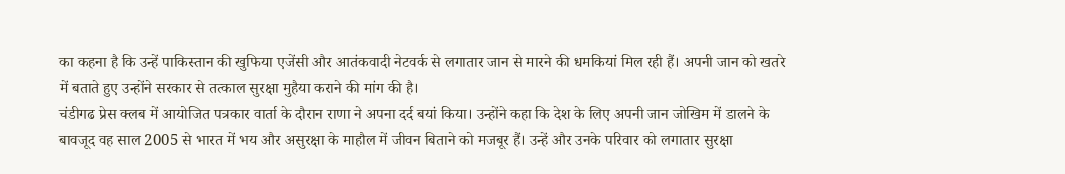का कहना है कि उन्हें पाकिस्तान की खुफिया एजेंसी और आतंकवादी नेटवर्क से लगातार जान से मारने की धमकियां मिल रही हैं। अपनी जान को खतरे में बताते हुए उन्होंने सरकार से तत्काल सुरक्षा मुहैया कराने की मांग की है।
चंडीगढ प्रेस क्लब में आयोजित पत्रकार वार्ता के दौरान राणा ने अपना दर्द बयां किया। उन्होंने कहा कि देश के लिए अपनी जान जोखिम में डालने के बावजूद वह साल 2005 से भारत में भय और असुरक्षा के माहौल में जीवन बिताने को मजबूर हैं। उन्हें और उनके परिवार को लगातार सुरक्षा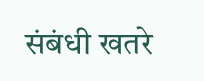संबंधी खतरे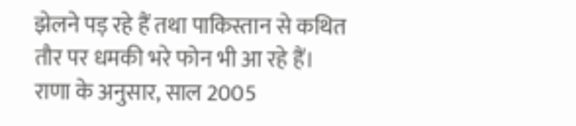झेलने पड़ रहे हैं तथा पाकिस्तान से कथित तौर पर धमकी भरे फोन भी आ रहे हैं।
राणा के अनुसार, साल 2005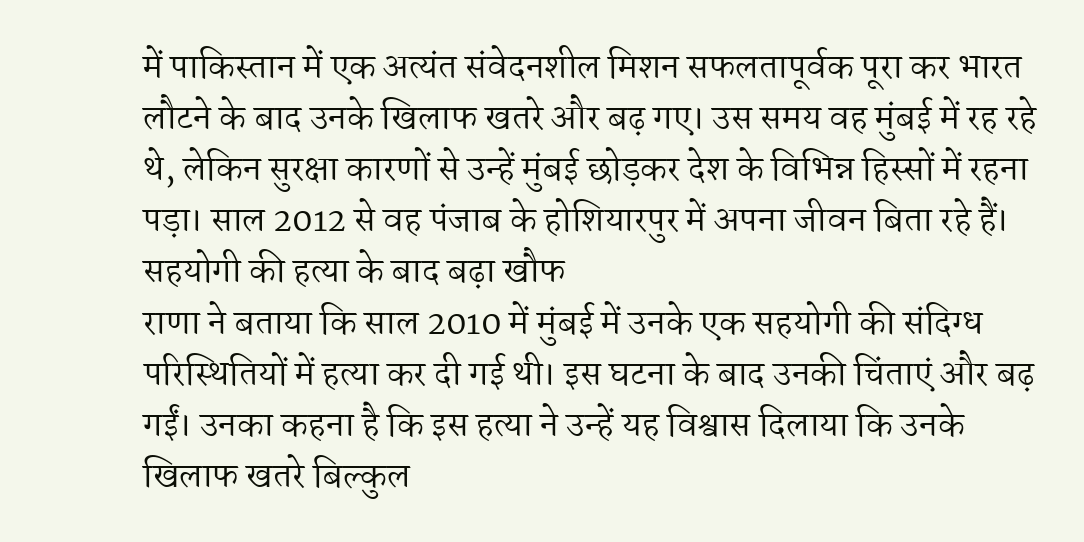में पाकिस्तान में एक अत्यंत संवेदनशील मिशन सफलतापूर्वक पूरा कर भारत लौटने के बाद उनके खिलाफ खतरे और बढ़ गए। उस समय वह मुंबई में रह रहे थे, लेकिन सुरक्षा कारणों से उन्हें मुंबई छोड़कर देश के विभिन्न हिस्सों में रहना पड़ा। साल 2012 से वह पंजाब के होशियारपुर में अपना जीवन बिता रहे हैं।
सहयोगी की हत्या के बाद बढ़ा खौफ
राणा ने बताया कि साल 2010 में मुंबई में उनके एक सहयोगी की संदिग्ध परिस्थितियों में हत्या कर दी गई थी। इस घटना के बाद उनकी चिंताएं और बढ़ गईं। उनका कहना है कि इस हत्या ने उन्हें यह विश्वास दिलाया कि उनके खिलाफ खतरे बिल्कुल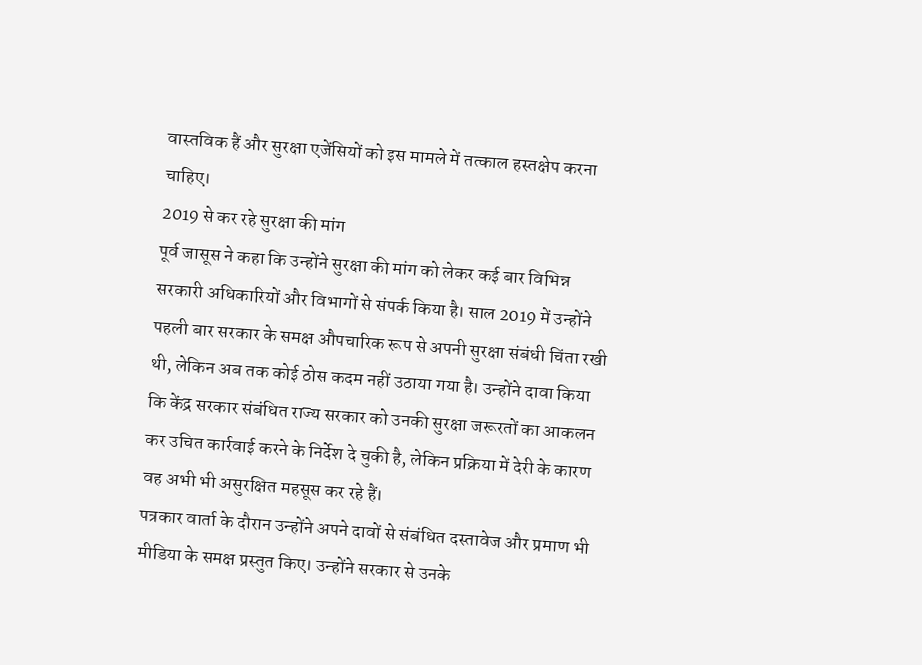वास्तविक हैं और सुरक्षा एजेंसियों को इस मामले में तत्काल हस्तक्षेप करना चाहिए।
2019 से कर रहे सुरक्षा की मांग
पूर्व जासूस ने कहा कि उन्होंने सुरक्षा की मांग को लेकर कई बार विभिन्न सरकारी अधिकारियों और विभागों से संपर्क किया है। साल 2019 में उन्होंने पहली बार सरकार के समक्ष औपचारिक रूप से अपनी सुरक्षा संबंधी चिंता रखी थी, लेकिन अब तक कोई ठोस कदम नहीं उठाया गया है। उन्होंने दावा किया कि केंद्र सरकार संबंधित राज्य सरकार को उनकी सुरक्षा जरूरतों का आकलन कर उचित कार्रवाई करने के निर्देश दे चुकी है, लेकिन प्रक्रिया में देरी के कारण वह अभी भी असुरक्षित महसूस कर रहे हैं।
पत्रकार वार्ता के दौरान उन्होंने अपने दावों से संबंधित दस्तावेज और प्रमाण भी मीडिया के समक्ष प्रस्तुत किए। उन्होंने सरकार से उनके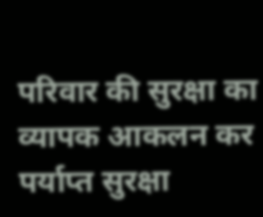परिवार की सुरक्षा का व्यापक आकलन कर पर्याप्त सुरक्षा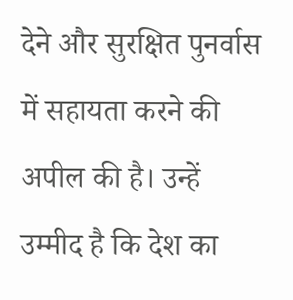देने और सुरक्षित पुनर्वास में सहायता करने की अपील की है। उन्हें उम्मीद है कि देश का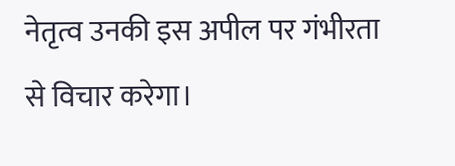नेतृत्व उनकी इस अपील पर गंभीरता से विचार करेगा।